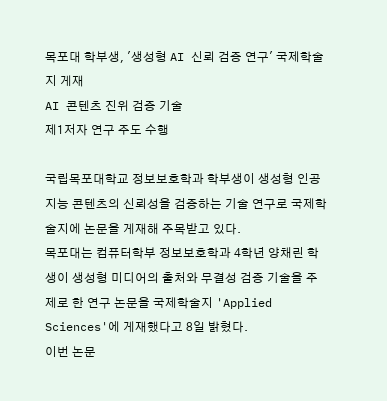목포대 학부생, '생성형 AI 신뢰 검증 연구' 국제학술지 게재
AI 콘텐츠 진위 검증 기술
제1저자 연구 주도 수행

국립목포대학교 정보보호학과 학부생이 생성형 인공지능 콘텐츠의 신뢰성을 검증하는 기술 연구로 국제학술지에 논문을 게재해 주목받고 있다.
목포대는 컴퓨터학부 정보보호학과 4학년 양채린 학생이 생성형 미디어의 출처와 무결성 검증 기술을 주제로 한 연구 논문을 국제학술지 'Applied Sciences'에 게재했다고 8일 밝혔다.
이번 논문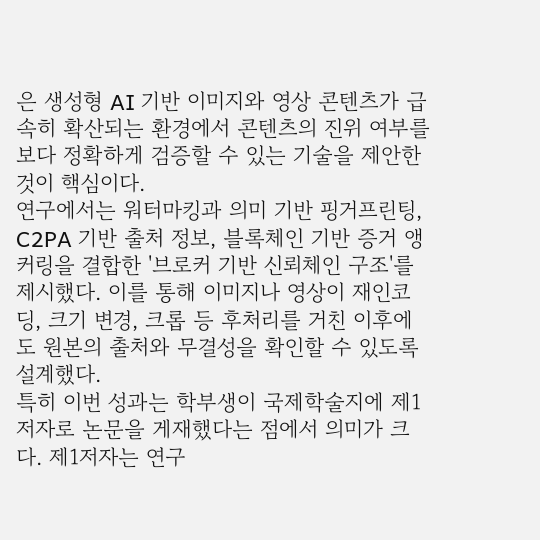은 생성형 AI 기반 이미지와 영상 콘텐츠가 급속히 확산되는 환경에서 콘텐츠의 진위 여부를 보다 정확하게 검증할 수 있는 기술을 제안한 것이 핵심이다.
연구에서는 워터마킹과 의미 기반 핑거프린팅, C2PA 기반 출처 정보, 블록체인 기반 증거 앵커링을 결합한 '브로커 기반 신뢰체인 구조'를 제시했다. 이를 통해 이미지나 영상이 재인코딩, 크기 변경, 크롭 등 후처리를 거친 이후에도 원본의 출처와 무결성을 확인할 수 있도록 설계했다.
특히 이번 성과는 학부생이 국제학술지에 제1저자로 논문을 게재했다는 점에서 의미가 크다. 제1저자는 연구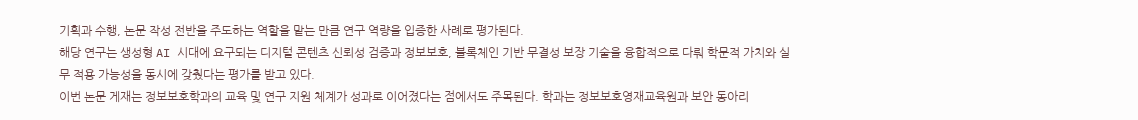기획과 수행, 논문 작성 전반을 주도하는 역할을 맡는 만큼 연구 역량을 입증한 사례로 평가된다.
해당 연구는 생성형 AI 시대에 요구되는 디지털 콘텐츠 신뢰성 검증과 정보보호, 블록체인 기반 무결성 보장 기술을 융합적으로 다뤄 학문적 가치와 실무 적용 가능성을 동시에 갖췄다는 평가를 받고 있다.
이번 논문 게재는 정보보호학과의 교육 및 연구 지원 체계가 성과로 이어졌다는 점에서도 주목된다. 학과는 정보보호영재교육원과 보안 동아리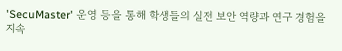'SecuMaster' 운영 등을 통해 학생들의 실전 보안 역량과 연구 경험을 지속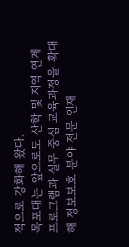적으로 강화해 왔다.
목포대는 앞으로도 산학 및 지역 연계 프로그램과 실무 중심 교육과정을 확대해 정보보호 분야 전문 인재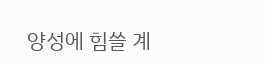양성에 힘쓸 계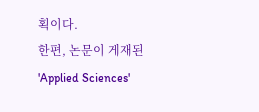획이다.
한편, 논문이 게재된 'Applied Sciences'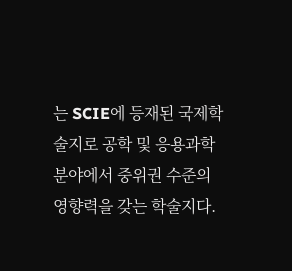는 SCIE에 등재된 국제학술지로 공학 및 응용과학 분야에서 중위권 수준의 영향력을 갖는 학술지다.